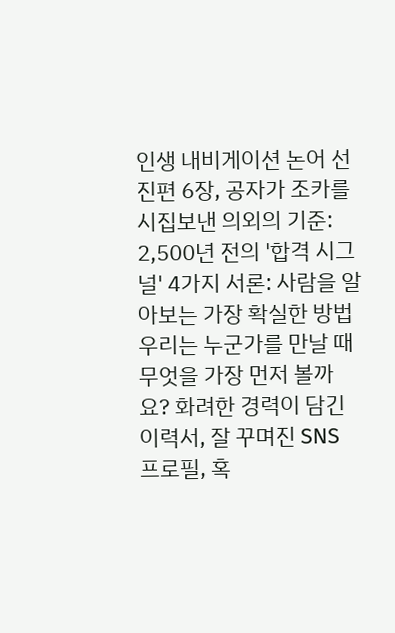인생 내비게이션 논어 선진편 6장, 공자가 조카를 시집보낸 의외의 기준: 2,500년 전의 '합격 시그널' 4가지 서론: 사람을 알아보는 가장 확실한 방법 우리는 누군가를 만날 때 무엇을 가장 먼저 볼까요? 화려한 경력이 담긴 이력서, 잘 꾸며진 SNS 프로필, 혹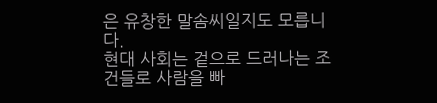은 유창한 말솜씨일지도 모릅니다.
현대 사회는 겉으로 드러나는 조건들로 사람을 빠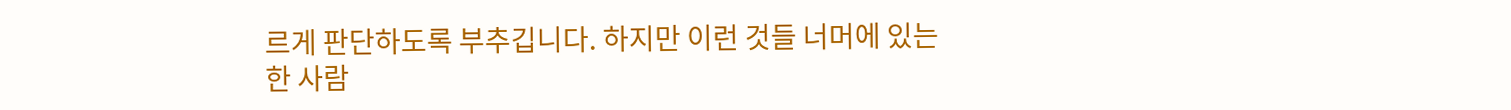르게 판단하도록 부추깁니다. 하지만 이런 것들 너머에 있는 한 사람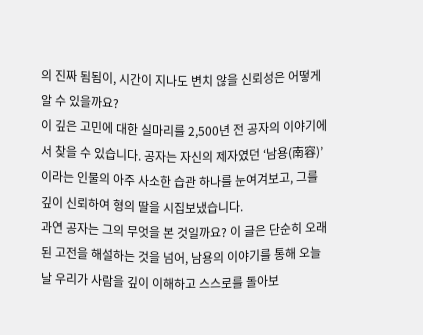의 진짜 됨됨이, 시간이 지나도 변치 않을 신뢰성은 어떻게 알 수 있을까요?
이 깊은 고민에 대한 실마리를 2,500년 전 공자의 이야기에서 찾을 수 있습니다. 공자는 자신의 제자였던 ‘남용(南容)’이라는 인물의 아주 사소한 습관 하나를 눈여겨보고, 그를 깊이 신뢰하여 형의 딸을 시집보냈습니다.
과연 공자는 그의 무엇을 본 것일까요? 이 글은 단순히 오래된 고전을 해설하는 것을 넘어, 남용의 이야기를 통해 오늘날 우리가 사람을 깊이 이해하고 스스로를 돌아보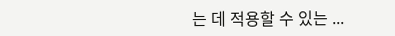는 데 적용할 수 있는 ...